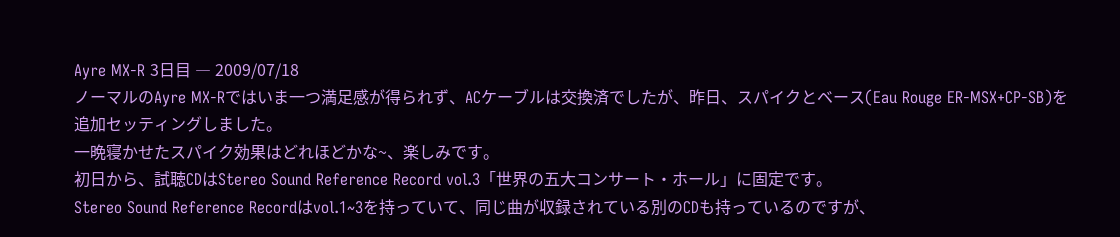Ayre MX-R 3日目 ― 2009/07/18
ノーマルのAyre MX-Rではいま一つ満足感が得られず、ACケーブルは交換済でしたが、昨日、スパイクとベース(Eau Rouge ER-MSX+CP-SB)を追加セッティングしました。
一晩寝かせたスパイク効果はどれほどかな~、楽しみです。
初日から、試聴CDはStereo Sound Reference Record vol.3「世界の五大コンサート・ホール」に固定です。
Stereo Sound Reference Recordはvol.1~3を持っていて、同じ曲が収録されている別のCDも持っているのですが、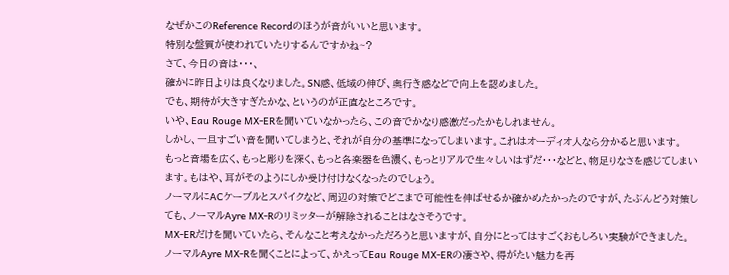なぜかこのReference Recordのほうが音がいいと思います。
特別な盤質が使われていたりするんですかね~?
さて、今日の音は・・・、
確かに昨日よりは良くなりました。SN感、低域の伸び、奥行き感などで向上を認めました。
でも、期待が大きすぎたかな、というのが正直なところです。
いや、Eau Rouge MX-ERを聞いていなかったら、この音でかなり感激だったかもしれません。
しかし、一旦すごい音を聞いてしまうと、それが自分の基準になってしまいます。これはオーディオ人なら分かると思います。
もっと音場を広く、もっと彫りを深く、もっと各楽器を色濃く、もっとリアルで生々しいはずだ・・・などと、物足りなさを感じてしまいます。もはや、耳がそのようにしか受け付けなくなったのでしょう。
ノーマルにACケーブルとスパイクなど、周辺の対策でどこまで可能性を伸ばせるか確かめたかったのですが、たぶんどう対策しても、ノーマルAyre MX-Rのリミッターが解除されることはなさそうです。
MX-ERだけを聞いていたら、そんなこと考えなかっただろうと思いますが、自分にとってはすごくおもしろい実験ができました。
ノーマルAyre MX-Rを聞くことによって、かえってEau Rouge MX-ERの凄さや、得がたい魅力を再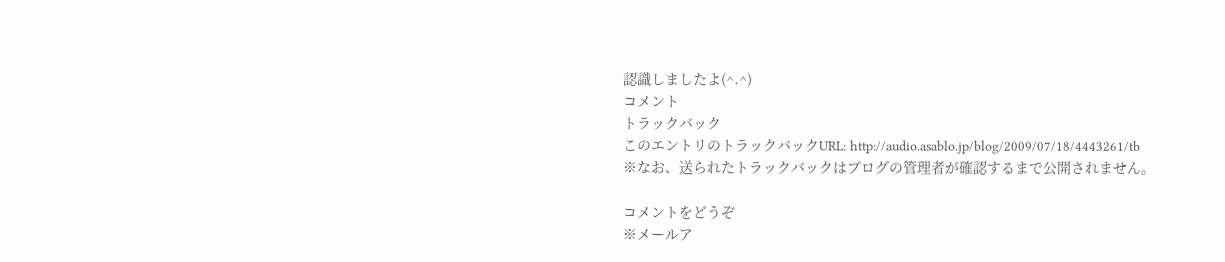認識しましたよ(^.^)
コメント
トラックバック
このエントリのトラックバックURL: http://audio.asablo.jp/blog/2009/07/18/4443261/tb
※なお、送られたトラックバックはブログの管理者が確認するまで公開されません。

コメントをどうぞ
※メールア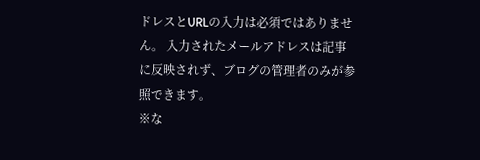ドレスとURLの入力は必須ではありません。 入力されたメールアドレスは記事に反映されず、ブログの管理者のみが参照できます。
※な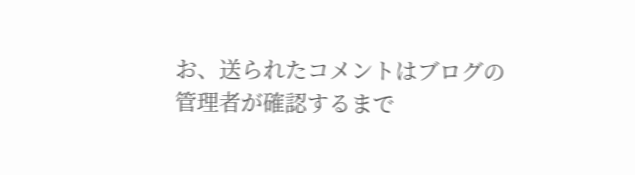お、送られたコメントはブログの管理者が確認するまで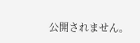公開されません。